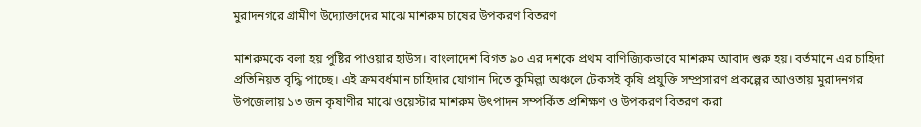মুরাদনগরে গ্রামীণ উদ্যোক্তাদের মাঝে মাশরুম চাষের উপকরণ বিতরণ

মাশরুমকে বলা হয় পুষ্টির পাওয়ার হাউস। বাংলাদেশ বিগত ৯০ এর দশকে প্রথম বাণিজ্যিকভাবে মাশরুম আবাদ শুরু হয়। বর্তমানে এর চাহিদা প্রতিনিয়ত বৃদ্ধি পাচ্ছে। এই ক্রমবর্ধমান চাহিদার যোগান দিতে কুমিল্লা অঞ্চলে টেকসই কৃষি প্রযুক্তি সম্প্রসারণ প্রকল্পের আওতায় মুরাদনগর উপজেলায় ১৩ জন কৃষাণীর মাঝে ওয়েস্টার মাশরুম উৎপাদন সম্পর্কিত প্রশিক্ষণ ও উপকরণ বিতরণ করা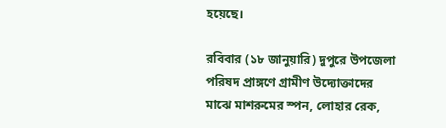হয়েছে।

রবিবার (১৮ জানুয়ারি) দুপুরে উপজেলা পরিষদ প্রাঙ্গণে গ্রামীণ উদ্যোক্তাদের মাঝে মাশরুমের স্পন, লোহার রেক,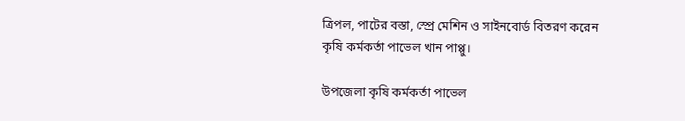ত্রিপল, পাটের বস্তা, স্প্রে মেশিন ও সাইনবোর্ড বিতরণ করেন কৃষি কর্মকর্তা পাভেল খান পাপ্পু।

উপজেলা কৃষি কর্মকর্তা পাভেল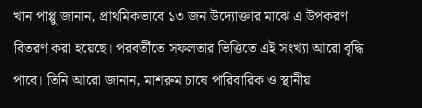খান পাপ্পু জানান, প্রাথমিকভাবে ১৩ জন উদ্যোক্তার মাঝে এ উপকরণ বিতরণ করা হয়েছে। পরবর্তীতে সফলতার ভিত্তিতে এই সংখ্যা আরো বৃদ্ধি পাবে। তিনি আরো জানান, মাশরুম চাষে পারিবারিক ও স্থানীয়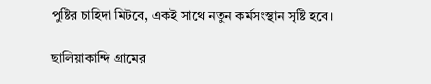পুষ্টির চাহিদা মিটবে, একই সাথে নতুন কর্মসংস্থান সৃষ্টি হবে।

ছালিয়াকান্দি গ্রামের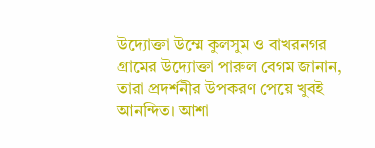উদ্যোক্তা উম্মে কুলসুম ও বাখরনগর গ্রামের উদ্যোক্তা পারুল বেগম জানান, তারা প্রদর্শনীর উপকরণ পেয়ে খুবই আনন্দিত। আশা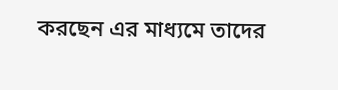করছেন এর মাধ্যমে তাদের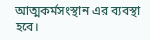আত্মকর্মসংস্থান এর ব্যবস্থা হবে।